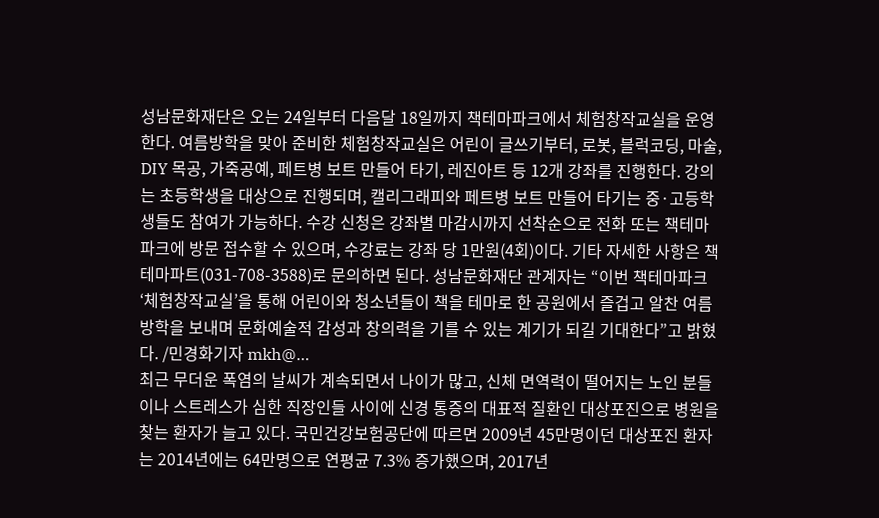성남문화재단은 오는 24일부터 다음달 18일까지 책테마파크에서 체험창작교실을 운영한다. 여름방학을 맞아 준비한 체험창작교실은 어린이 글쓰기부터, 로봇, 블럭코딩, 마술, DIY 목공, 가죽공예, 페트병 보트 만들어 타기, 레진아트 등 12개 강좌를 진행한다. 강의는 초등학생을 대상으로 진행되며, 캘리그래피와 페트병 보트 만들어 타기는 중·고등학생들도 참여가 가능하다. 수강 신청은 강좌별 마감시까지 선착순으로 전화 또는 책테마파크에 방문 접수할 수 있으며, 수강료는 강좌 당 1만원(4회)이다. 기타 자세한 사항은 책테마파트(031-708-3588)로 문의하면 된다. 성남문화재단 관계자는 “이번 책테마파크 ‘체험창작교실’을 통해 어린이와 청소년들이 책을 테마로 한 공원에서 즐겁고 알찬 여름방학을 보내며 문화예술적 감성과 창의력을 기를 수 있는 계기가 되길 기대한다”고 밝혔다. /민경화기자 mkh@…
최근 무더운 폭염의 날씨가 계속되면서 나이가 많고, 신체 면역력이 떨어지는 노인 분들이나 스트레스가 심한 직장인들 사이에 신경 통증의 대표적 질환인 대상포진으로 병원을 찾는 환자가 늘고 있다. 국민건강보험공단에 따르면 2009년 45만명이던 대상포진 환자는 2014년에는 64만명으로 연평균 7.3% 증가했으며, 2017년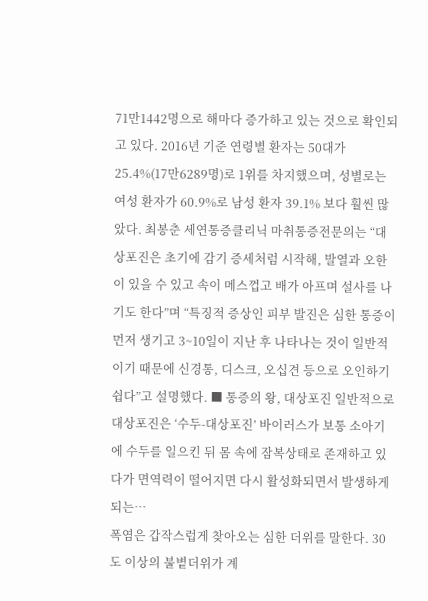71만1442명으로 해마다 증가하고 있는 것으로 확인되고 있다. 2016년 기준 연령별 환자는 50대가 25.4%(17만6289명)로 1위를 차지했으며, 성별로는 여성 환자가 60.9%로 남성 환자 39.1% 보다 훨씬 많았다. 최봉춘 세연통증클리닉 마취통증전문의는 “대상포진은 초기에 감기 증세처럼 시작해, 발열과 오한이 있을 수 있고 속이 메스껍고 배가 아프며 설사를 나기도 한다”며 “특징적 증상인 피부 발진은 심한 통증이 먼저 생기고 3~10일이 지난 후 나타나는 것이 일반적이기 때문에 신경통, 디스크, 오십견 등으로 오인하기 쉽다”고 설명했다. ■ 통증의 왕, 대상포진 일반적으로 대상포진은 ‘수두-대상포진’ 바이러스가 보통 소아기에 수두를 일으킨 뒤 몸 속에 잠복상태로 존재하고 있다가 면역력이 떨어지면 다시 활성화되면서 발생하게 되는…
폭염은 갑작스럽게 찾아오는 심한 더위를 말한다. 30도 이상의 불볕더위가 계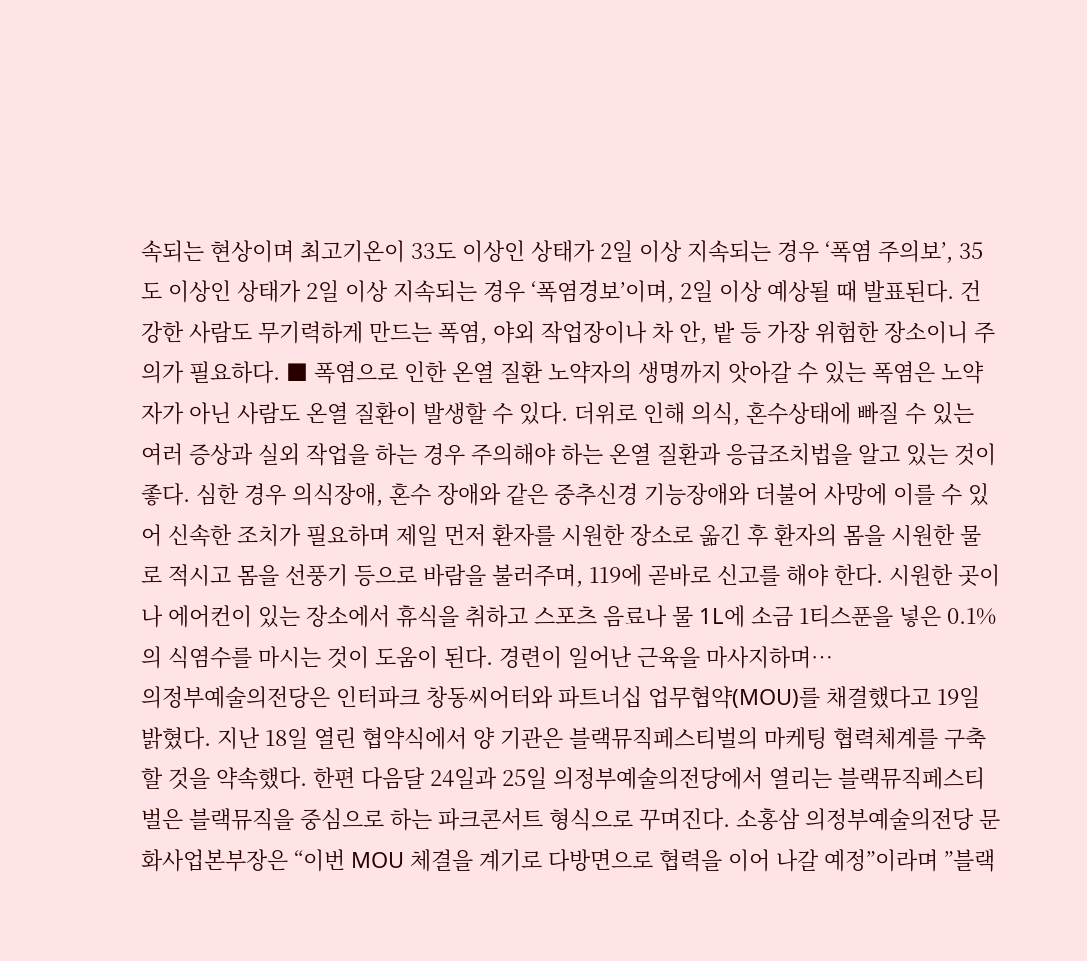속되는 현상이며 최고기온이 33도 이상인 상태가 2일 이상 지속되는 경우 ‘폭염 주의보’, 35도 이상인 상태가 2일 이상 지속되는 경우 ‘폭염경보’이며, 2일 이상 예상될 때 발표된다. 건강한 사람도 무기력하게 만드는 폭염, 야외 작업장이나 차 안, 밭 등 가장 위험한 장소이니 주의가 필요하다. ■ 폭염으로 인한 온열 질환 노약자의 생명까지 앗아갈 수 있는 폭염은 노약자가 아닌 사람도 온열 질환이 발생할 수 있다. 더위로 인해 의식, 혼수상태에 빠질 수 있는 여러 증상과 실외 작업을 하는 경우 주의해야 하는 온열 질환과 응급조치법을 알고 있는 것이 좋다. 심한 경우 의식장애, 혼수 장애와 같은 중추신경 기능장애와 더불어 사망에 이를 수 있어 신속한 조치가 필요하며 제일 먼저 환자를 시원한 장소로 옮긴 후 환자의 몸을 시원한 물로 적시고 몸을 선풍기 등으로 바람을 불러주며, 119에 곧바로 신고를 해야 한다. 시원한 곳이나 에어컨이 있는 장소에서 휴식을 취하고 스포츠 음료나 물 1L에 소금 1티스푼을 넣은 0.1%의 식염수를 마시는 것이 도움이 된다. 경련이 일어난 근육을 마사지하며…
의정부예술의전당은 인터파크 창동씨어터와 파트너십 업무협약(MOU)를 채결했다고 19일 밝혔다. 지난 18일 열린 협약식에서 양 기관은 블랙뮤직페스티벌의 마케팅 협력체계를 구축할 것을 약속했다. 한편 다음달 24일과 25일 의정부예술의전당에서 열리는 블랙뮤직페스티벌은 블랙뮤직을 중심으로 하는 파크콘서트 형식으로 꾸며진다. 소홍삼 의정부예술의전당 문화사업본부장은 “이번 MOU 체결을 계기로 다방면으로 협력을 이어 나갈 예정”이라며 ”블랙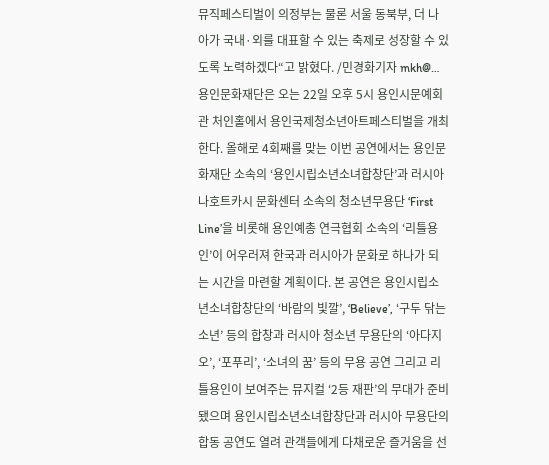뮤직페스티벌이 의정부는 물론 서울 동북부, 더 나아가 국내·외를 대표할 수 있는 축제로 성장할 수 있도록 노력하겠다“고 밝혔다. /민경화기자 mkh@…
용인문화재단은 오는 22일 오후 5시 용인시문예회관 처인홀에서 용인국제청소년아트페스티벌을 개최한다. 올해로 4회째를 맞는 이번 공연에서는 용인문화재단 소속의 ‘용인시립소년소녀합창단’과 러시아 나호트카시 문화센터 소속의 청소년무용단 ‘First Line’을 비롯해 용인예총 연극협회 소속의 ‘리틀용인’이 어우러져 한국과 러시아가 문화로 하나가 되는 시간을 마련할 계획이다. 본 공연은 용인시립소년소녀합창단의 ‘바람의 빛깔’, ‘Believe’, ‘구두 닦는 소년’ 등의 합창과 러시아 청소년 무용단의 ‘아다지오’, ‘포푸리’, ‘소녀의 꿈’ 등의 무용 공연 그리고 리틀용인이 보여주는 뮤지컬 ‘2등 재판’의 무대가 준비됐으며 용인시립소년소녀합창단과 러시아 무용단의 합동 공연도 열려 관객들에게 다채로운 즐거움을 선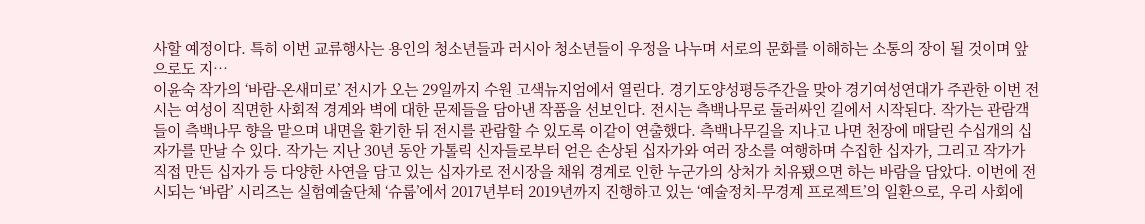사할 예정이다. 특히 이번 교류행사는 용인의 청소년들과 러시아 청소년들이 우정을 나누며 서로의 문화를 이해하는 소통의 장이 될 것이며 앞으로도 지…
이윤숙 작가의 ‘바람-온새미로’ 전시가 오는 29일까지 수원 고색뉴지엄에서 열린다. 경기도양성평등주간을 맞아 경기여성연대가 주관한 이번 전시는 여성이 직면한 사회적 경계와 벽에 대한 문제들을 담아낸 작품을 선보인다. 전시는 측백나무로 둘러싸인 길에서 시작된다. 작가는 관람객들이 측백나무 향을 맡으며 내면을 환기한 뒤 전시를 관람할 수 있도록 이같이 연출했다. 측백나무길을 지나고 나면 천장에 매달린 수십개의 십자가를 만날 수 있다. 작가는 지난 30년 동안 가톨릭 신자들로부터 얻은 손상된 십자가와 여러 장소를 여행하며 수집한 십자가, 그리고 작가가 직접 만든 십자가 등 다양한 사연을 담고 있는 십자가로 전시장을 채워 경계로 인한 누군가의 상처가 치유됐으면 하는 바람을 담았다. 이번에 전시되는 ‘바람’ 시리즈는 실험예술단체 ‘슈룹’에서 2017년부터 2019년까지 진행하고 있는 ‘예술정치-무경계 프로젝트’의 일환으로, 우리 사회에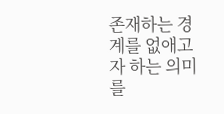존재하는 경계를 없애고자 하는 의미를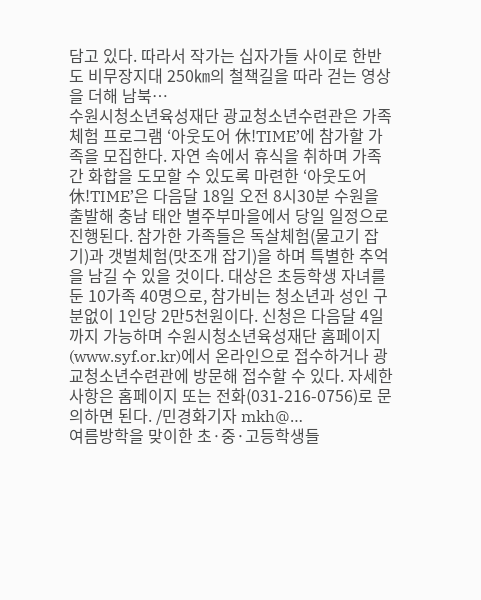담고 있다. 따라서 작가는 십자가들 사이로 한반도 비무장지대 250㎞의 철책길을 따라 걷는 영상을 더해 남북…
수원시청소년육성재단 광교청소년수련관은 가족체험 프로그램 ‘아웃도어 休!TIME’에 참가할 가족을 모집한다. 자연 속에서 휴식을 취하며 가족 간 화합을 도모할 수 있도록 마련한 ‘아웃도어 休!TIME’은 다음달 18일 오전 8시30분 수원을 출발해 충남 태안 별주부마을에서 당일 일정으로 진행된다. 참가한 가족들은 독살체험(물고기 잡기)과 갯벌체험(맛조개 잡기)을 하며 특별한 추억을 남길 수 있을 것이다. 대상은 초등학생 자녀를 둔 10가족 40명으로, 참가비는 청소년과 성인 구분없이 1인당 2만5천원이다. 신청은 다음달 4일까지 가능하며 수원시청소년육성재단 홈페이지(www.syf.or.kr)에서 온라인으로 접수하거나 광교청소년수련관에 방문해 접수할 수 있다. 자세한 사항은 홈페이지 또는 전화(031-216-0756)로 문의하면 된다. /민경화기자 mkh@…
여름방학을 맞이한 초·중·고등학생들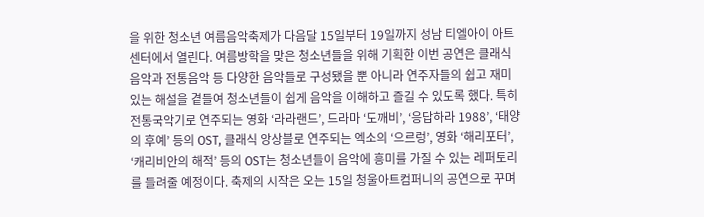을 위한 청소년 여름음악축제가 다음달 15일부터 19일까지 성남 티엘아이 아트센터에서 열린다. 여름방학을 맞은 청소년들을 위해 기획한 이번 공연은 클래식음악과 전통음악 등 다양한 음악들로 구성됐을 뿐 아니라 연주자들의 쉽고 재미있는 해설을 곁들여 청소년들이 쉽게 음악을 이해하고 즐길 수 있도록 했다. 특히 전통국악기로 연주되는 영화 ‘라라랜드’, 드라마 ‘도깨비’, ‘응답하라 1988’, ‘태양의 후예’ 등의 OST, 클래식 앙상블로 연주되는 엑소의 ‘으르렁’, 영화 ‘해리포터’, ‘캐리비안의 해적’ 등의 OST는 청소년들이 음악에 흥미를 가질 수 있는 레퍼토리를 들려줄 예정이다. 축제의 시작은 오는 15일 청울아트컴퍼니의 공연으로 꾸며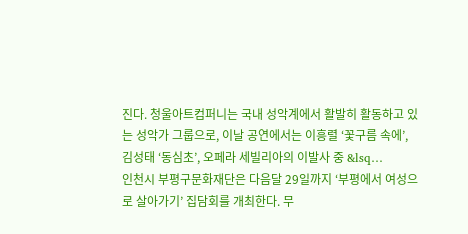진다. 청울아트컴퍼니는 국내 성악계에서 활발히 활동하고 있는 성악가 그룹으로, 이날 공연에서는 이흥렬 ‘꽃구름 속에’, 김성태 ‘동심초’, 오페라 세빌리아의 이발사 중 &lsq…
인천시 부평구문화재단은 다음달 29일까지 ‘부평에서 여성으로 살아가기’ 집담회를 개최한다. 무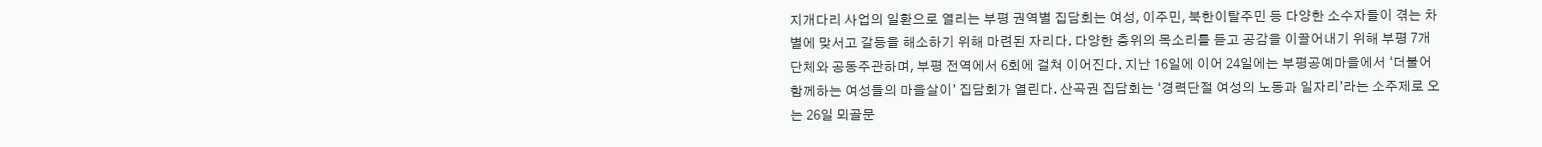지개다리 사업의 일환으로 열리는 부평 권역별 집담회는 여성, 이주민, 북한이탈주민 등 다양한 소수자들이 겪는 차별에 맞서고 갈등을 해소하기 위해 마련된 자리다. 다양한 층위의 목소리를 듣고 공감을 이끌어내기 위해 부평 7개 단체와 공동주관하며, 부평 전역에서 6회에 걸쳐 이어진다. 지난 16일에 이어 24일에는 부평공예마을에서 ‘더불어 함께하는 여성들의 마을살이’ 집담회가 열린다. 산곡권 집담회는 ‘경력단절 여성의 노동과 일자리’라는 소주제로 오는 26일 뫼골문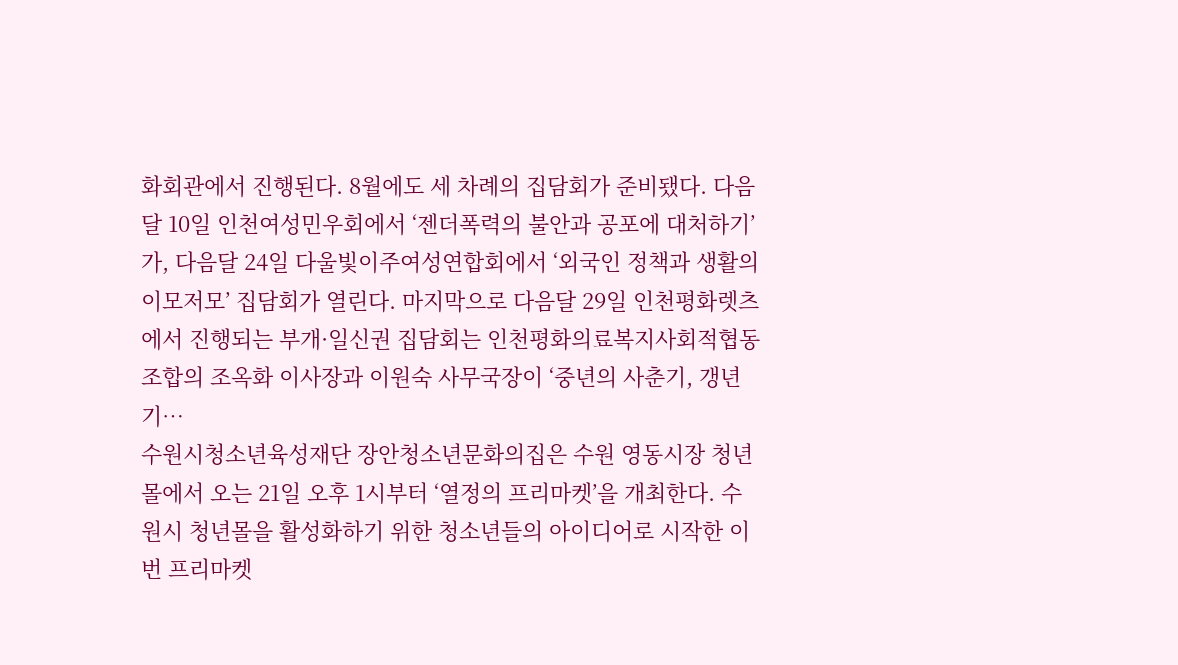화회관에서 진행된다. 8월에도 세 차례의 집담회가 준비됐다. 다음달 10일 인천여성민우회에서 ‘젠더폭력의 불안과 공포에 대처하기’가, 다음달 24일 다울빛이주여성연합회에서 ‘외국인 정책과 생활의 이모저모’ 집담회가 열린다. 마지막으로 다음달 29일 인천평화렛츠에서 진행되는 부개·일신권 집담회는 인천평화의료복지사회적협동조합의 조옥화 이사장과 이원숙 사무국장이 ‘중년의 사춘기, 갱년기…
수원시청소년육성재단 장안청소년문화의집은 수원 영동시장 청년몰에서 오는 21일 오후 1시부터 ‘열정의 프리마켓’을 개최한다. 수원시 청년몰을 활성화하기 위한 청소년들의 아이디어로 시작한 이번 프리마켓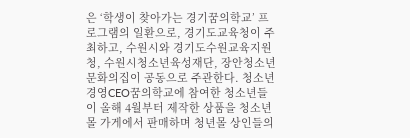은 ‘학생이 찾아가는 경기꿈의학교’ 프로그램의 일환으로, 경기도교육청이 주최하고, 수원시와 경기도수원교육지원청, 수원시청소년육성재단, 장안청소년문화의집이 공동으로 주관한다. 청소년경영CEO꿈의학교에 참여한 청소년들이 올해 4월부터 제작한 상품을 청소년몰 가게에서 판매하며 청년몰 상인들의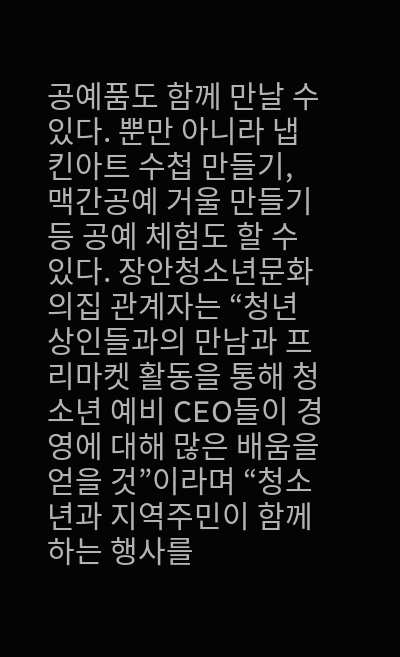공예품도 함께 만날 수 있다. 뿐만 아니라 냅킨아트 수첩 만들기, 맥간공예 거울 만들기 등 공예 체험도 할 수 있다. 장안청소년문화의집 관계자는 “청년 상인들과의 만남과 프리마켓 활동을 통해 청소년 예비 CEO들이 경영에 대해 많은 배움을 얻을 것”이라며 “청소년과 지역주민이 함께하는 행사를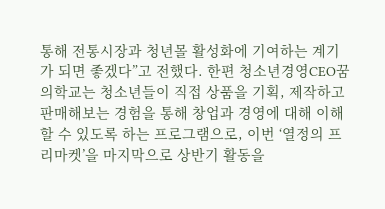통해 전통시장과 청년몰 활성화에 기여하는 계기가 되면 좋겠다”고 전했다. 한편 청소년경영CEO꿈의학교는 청소년들이 직접 상품을 기획, 제작하고 판매해보는 경험을 통해 창업과 경영에 대해 이해할 수 있도록 하는 프로그램으로, 이번 ‘열정의 프리마켓’을 마지막으로 상반기 활동을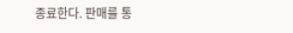종료한다. 판매를 통